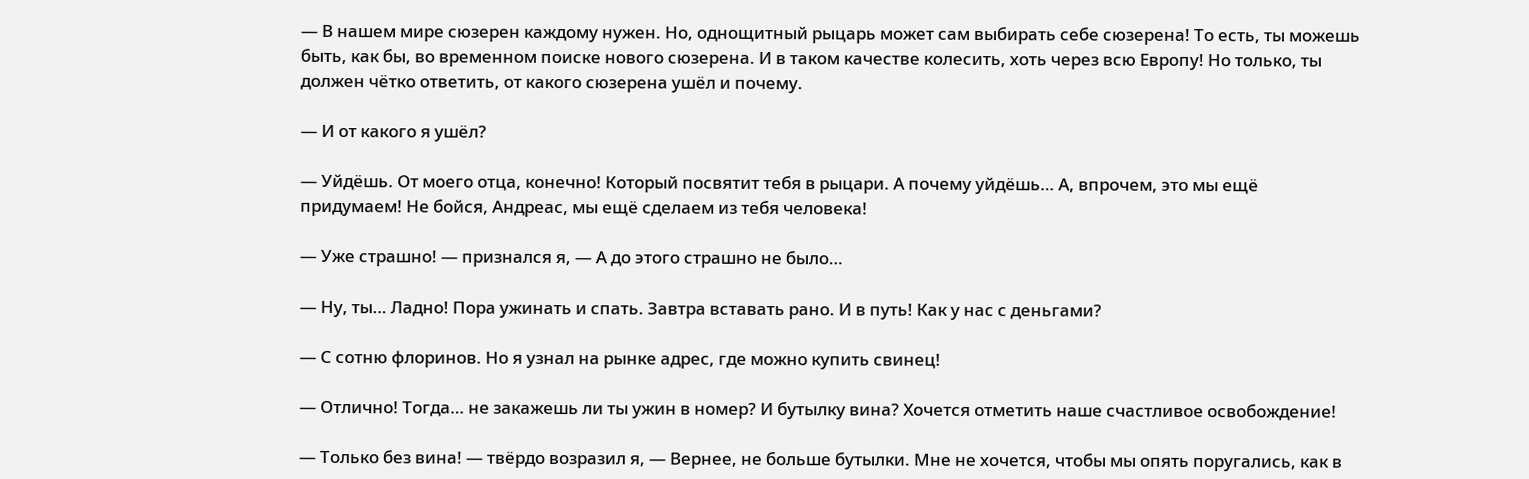— В нашем мире сюзерен каждому нужен. Но, однощитный рыцарь может сам выбирать себе сюзерена! То есть, ты можешь быть, как бы, во временном поиске нового сюзерена. И в таком качестве колесить, хоть через всю Европу! Но только, ты должен чётко ответить, от какого сюзерена ушёл и почему.

— И от какого я ушёл?

— Уйдёшь. От моего отца, конечно! Который посвятит тебя в рыцари. А почему уйдёшь… А, впрочем, это мы ещё придумаем! Не бойся, Андреас, мы ещё сделаем из тебя человека!

— Уже страшно! — признался я, — А до этого страшно не было…

— Ну, ты… Ладно! Пора ужинать и спать. Завтра вставать рано. И в путь! Как у нас с деньгами?

— С сотню флоринов. Но я узнал на рынке адрес, где можно купить свинец!

— Отлично! Тогда… не закажешь ли ты ужин в номер? И бутылку вина? Хочется отметить наше счастливое освобождение!

— Только без вина! — твёрдо возразил я, — Вернее, не больше бутылки. Мне не хочется, чтобы мы опять поругались, как в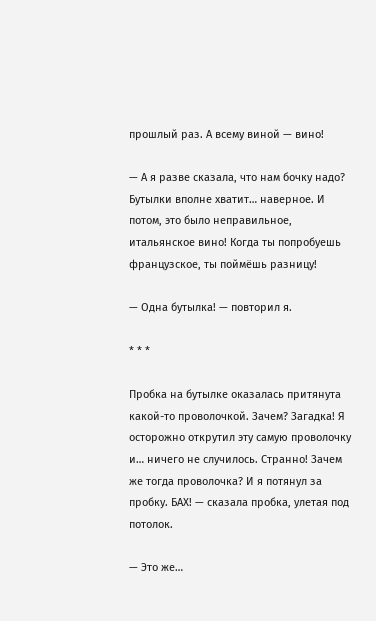прошлый раз. А всему виной — вино!

— А я разве сказала, что нам бочку надо? Бутылки вполне хватит… наверное. И потом, это было неправильное, итальянское вино! Когда ты попробуешь французское, ты поймёшь разницу!

— Одна бутылка! — повторил я.

* * *

Пробка на бутылке оказалась притянута какой-то проволочкой. Зачем? Загадка! Я осторожно открутил эту самую проволочку и… ничего не случилось. Странно! Зачем же тогда проволочка? И я потянул за пробку. БАХ! — сказала пробка, улетая под потолок.

— Это же…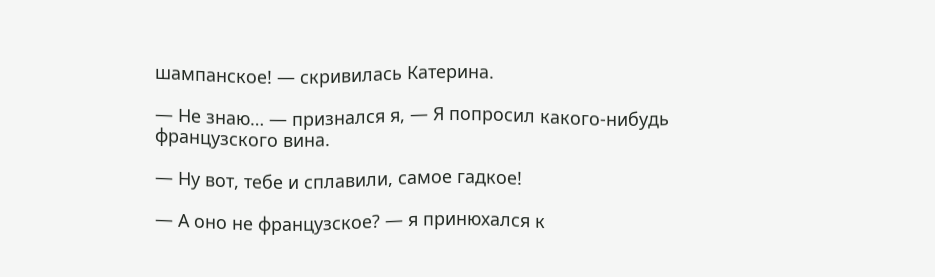шампанское! — скривилась Катерина.

— Не знаю… — признался я, — Я попросил какого-нибудь французского вина.

— Ну вот, тебе и сплавили, самое гадкое!

— А оно не французское? — я принюхался к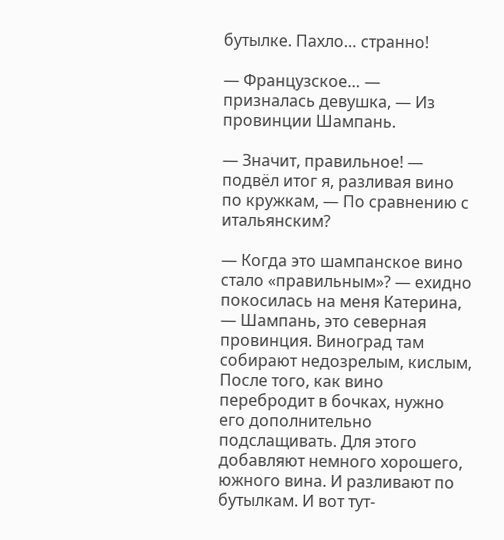бутылке. Пахло… странно!

— Французское… — призналась девушка, — Из провинции Шампань.

— Значит, правильное! — подвёл итог я, разливая вино по кружкам, — По сравнению с итальянским?

— Когда это шампанское вино стало «правильным»? — ехидно покосилась на меня Катерина, — Шампань, это северная провинция. Виноград там собирают недозрелым, кислым, После того, как вино перебродит в бочках, нужно его дополнительно подслащивать. Для этого добавляют немного хорошего, южного вина. И разливают по бутылкам. И вот тут-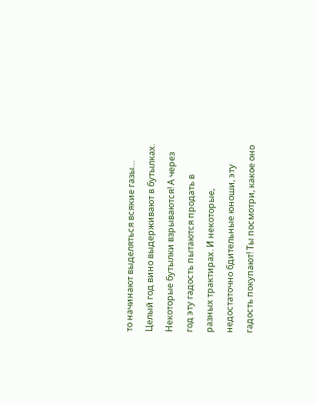то начинают выделяться всякие газы… Целый год вино выдерживают в бутылках. Некоторые бутылки взрываются! А через год эту гадость пытаются продать в разных трактирах. И некоторые, недостаточно бдительные юноши, эту гадость покупают! Ты посмотри, какое оно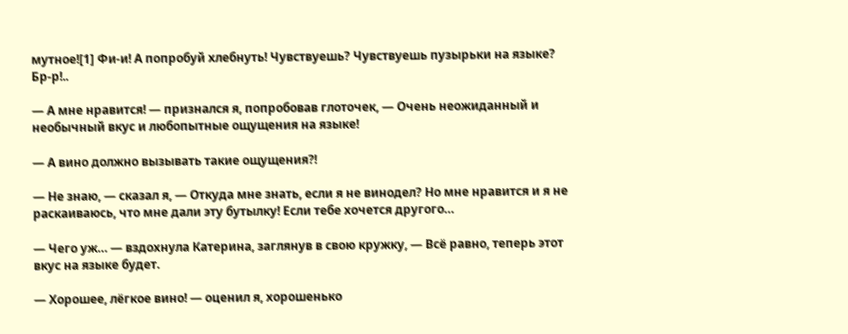мутное![1] Фи-и! А попробуй хлебнуть! Чувствуешь? Чувствуешь пузырьки на языке? Бр-р!..

— А мне нравится! — признался я, попробовав глоточек, — Очень неожиданный и необычный вкус и любопытные ощущения на языке!

— А вино должно вызывать такие ощущения⁈

— Не знаю, — сказал я, — Откуда мне знать, если я не винодел? Но мне нравится и я не раскаиваюсь, что мне дали эту бутылку! Если тебе хочется другого…

— Чего уж… — вздохнула Катерина, заглянув в свою кружку, — Всё равно, теперь этот вкус на языке будет.

— Хорошее, лёгкое вино! — оценил я, хорошенько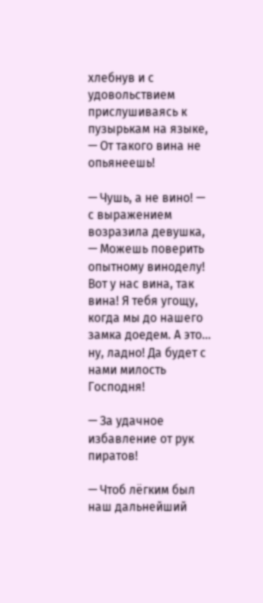хлебнув и с удовольствием прислушиваясь к пузырькам на языке, — От такого вина не опьянеешь!

— Чушь, а не вино! — с выражением возразила девушка, — Можешь поверить опытному виноделу! Вот у нас вина, так вина! Я тебя угощу, когда мы до нашего замка доедем. А это… ну, ладно! Да будет с нами милость Господня!

— За удачное избавление от рук пиратов!

— Чтоб лёгким был наш дальнейший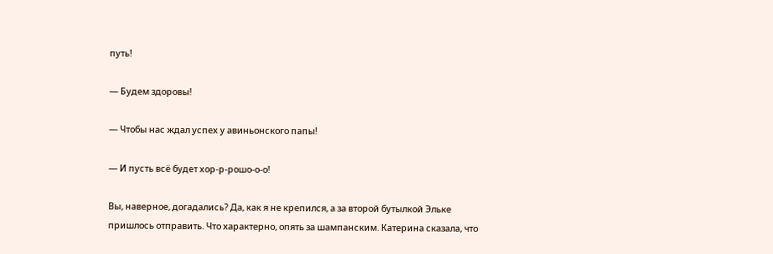путь!

— Будем здоровы!

— Чтобы нас ждал успех у авиньонского папы!

— И пусть всё будет хор-р-рошо-о-о!

Вы, наверное, догадались? Да, как я не крепился, а за второй бутылкой Эльке пришлось отправить. Что характерно, опять за шампанским. Катерина сказала, что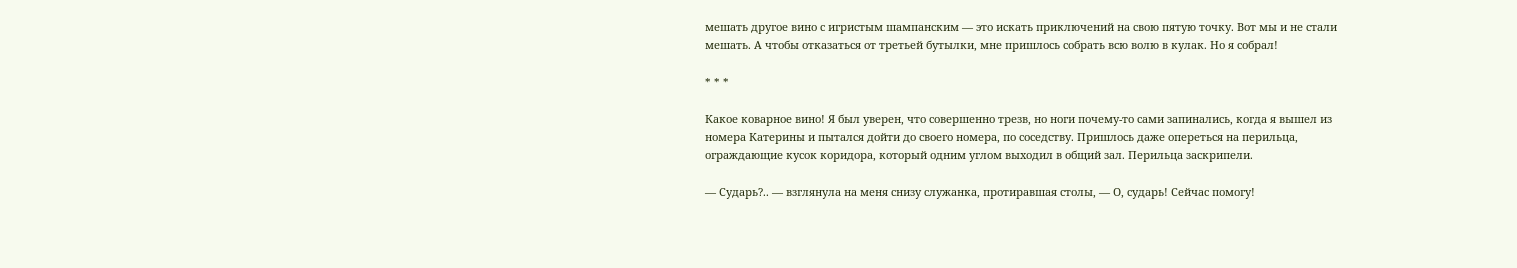мешать другое вино с игристым шампанским — это искать приключений на свою пятую точку. Вот мы и не стали мешать. А чтобы отказаться от третьей бутылки, мне пришлось собрать всю волю в кулак. Но я собрал!

* * *

Какое коварное вино! Я был уверен, что совершенно трезв, но ноги почему-то сами запинались, когда я вышел из номера Катерины и пытался дойти до своего номера, по соседству. Пришлось даже опереться на перильца, ограждающие кусок коридора, который одним углом выходил в общий зал. Перильца заскрипели.

— Сударь?.. — взглянула на меня снизу служанка, протиравшая столы, — О, сударь! Сейчас помогу!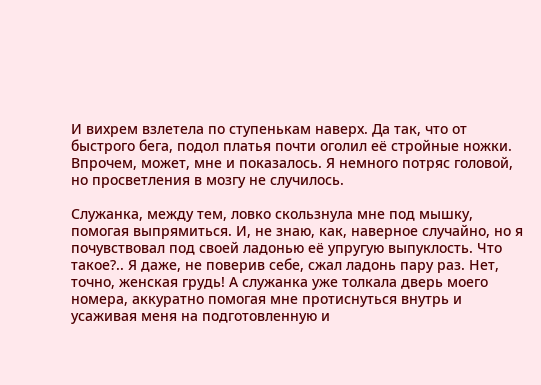И вихрем взлетела по ступенькам наверх. Да так, что от быстрого бега, подол платья почти оголил её стройные ножки. Впрочем, может, мне и показалось. Я немного потряс головой, но просветления в мозгу не случилось.

Служанка, между тем, ловко скользнула мне под мышку, помогая выпрямиться. И, не знаю, как, наверное случайно, но я почувствовал под своей ладонью её упругую выпуклость. Что такое?.. Я даже, не поверив себе, сжал ладонь пару раз. Нет, точно, женская грудь! А служанка уже толкала дверь моего номера, аккуратно помогая мне протиснуться внутрь и усаживая меня на подготовленную и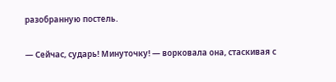разобранную постель.

— Сейчас, сударь! Минуточку! — ворковала она, стаскивая с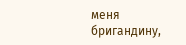меня бригандину,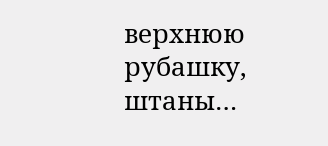верхнюю рубашку, штаны…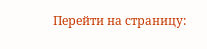Перейти на страницу: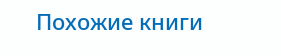Похожие книги